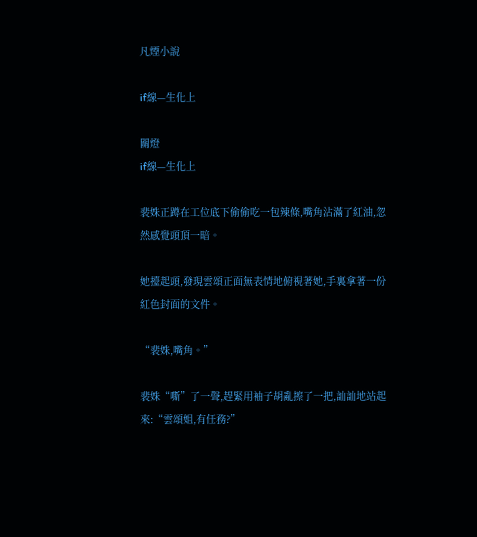凡煙小說

if線—生化上

關燈
if線—生化上

裴姝正蹲在工位底下偷偷吃一包辣條,嘴角沾滿了紅油,忽然感覺頭頂一暗。

她擡起頭,發現雲頌正面無表情地俯視著她,手裏拿著一份紅色封面的文件。

“裴姝,嘴角。”

裴姝“嘶”了一聲,趕緊用袖子胡亂擦了一把,訕訕地站起來:“雲頌姐,有任務?”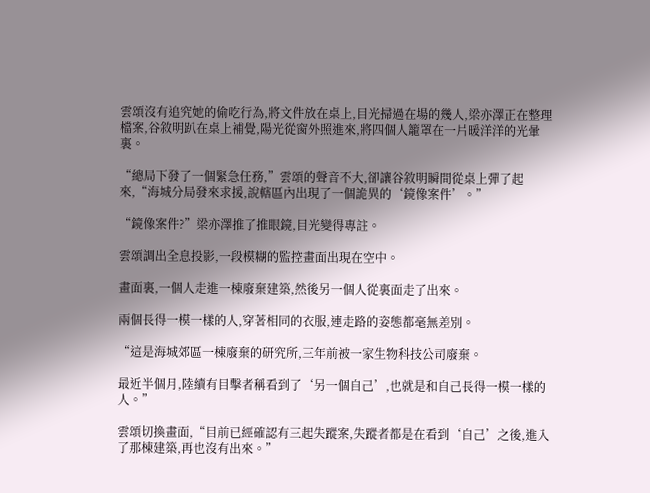雲頌沒有追究她的偷吃行為,將文件放在桌上,目光掃過在場的幾人,梁亦澤正在整理檔案,谷敘明趴在桌上補覺,陽光從窗外照進來,將四個人籠罩在一片暖洋洋的光暈裏。

“總局下發了一個緊急任務,”雲頌的聲音不大,卻讓谷敘明瞬間從桌上彈了起來,“海城分局發來求援,說轄區內出現了一個詭異的‘鏡像案件’。”

“鏡像案件?”梁亦澤推了推眼鏡,目光變得專註。

雲頌調出全息投影,一段模糊的監控畫面出現在空中。

畫面裏,一個人走進一棟廢棄建築,然後另一個人從裏面走了出來。

兩個長得一模一樣的人,穿著相同的衣服,連走路的姿態都毫無差別。

“這是海城郊區一棟廢棄的研究所,三年前被一家生物科技公司廢棄。

最近半個月,陸續有目擊者稱看到了‘另一個自己’,也就是和自己長得一模一樣的人。”

雲頌切換畫面,“目前已經確認有三起失蹤案,失蹤者都是在看到‘自己’之後,進入了那棟建築,再也沒有出來。”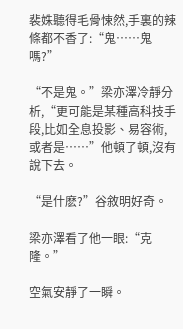裴姝聽得毛骨悚然,手裏的辣條都不香了:“鬼……鬼嗎?”

“不是鬼。”梁亦澤冷靜分析,“更可能是某種高科技手段,比如全息投影、易容術,或者是……”他頓了頓,沒有說下去。

“是什麽?”谷敘明好奇。

梁亦澤看了他一眼:“克隆。”

空氣安靜了一瞬。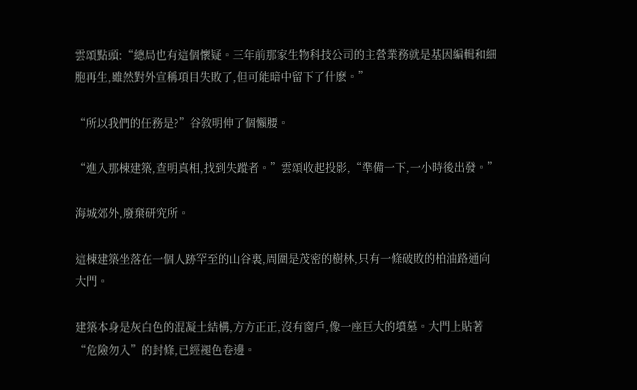雲頌點頭:“總局也有這個懷疑。三年前那家生物科技公司的主營業務就是基因編輯和細胞再生,雖然對外宣稱項目失敗了,但可能暗中留下了什麽。”

“所以我們的任務是?”谷敘明伸了個懶腰。

“進入那棟建築,查明真相,找到失蹤者。”雲頌收起投影,“準備一下,一小時後出發。”

海城郊外,廢棄研究所。

這棟建築坐落在一個人跡罕至的山谷裏,周圍是茂密的樹林,只有一條破敗的柏油路通向大門。

建築本身是灰白色的混凝土結構,方方正正,沒有窗戶,像一座巨大的墳墓。大門上貼著“危險勿入”的封條,已經褪色卷邊。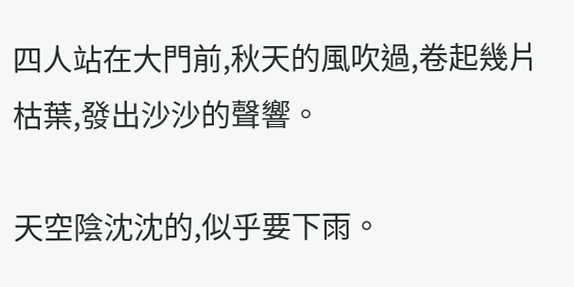四人站在大門前,秋天的風吹過,卷起幾片枯葉,發出沙沙的聲響。

天空陰沈沈的,似乎要下雨。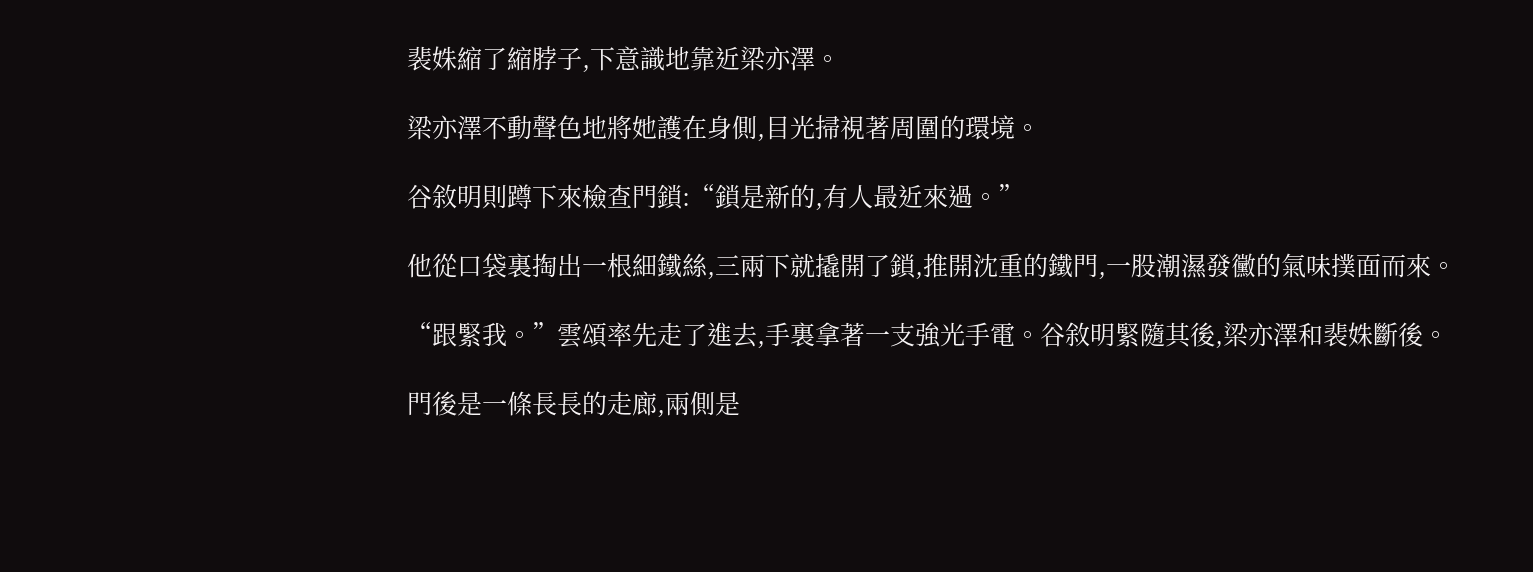裴姝縮了縮脖子,下意識地靠近梁亦澤。

梁亦澤不動聲色地將她護在身側,目光掃視著周圍的環境。

谷敘明則蹲下來檢查門鎖:“鎖是新的,有人最近來過。”

他從口袋裏掏出一根細鐵絲,三兩下就撬開了鎖,推開沈重的鐵門,一股潮濕發黴的氣味撲面而來。

“跟緊我。”雲頌率先走了進去,手裏拿著一支強光手電。谷敘明緊隨其後,梁亦澤和裴姝斷後。

門後是一條長長的走廊,兩側是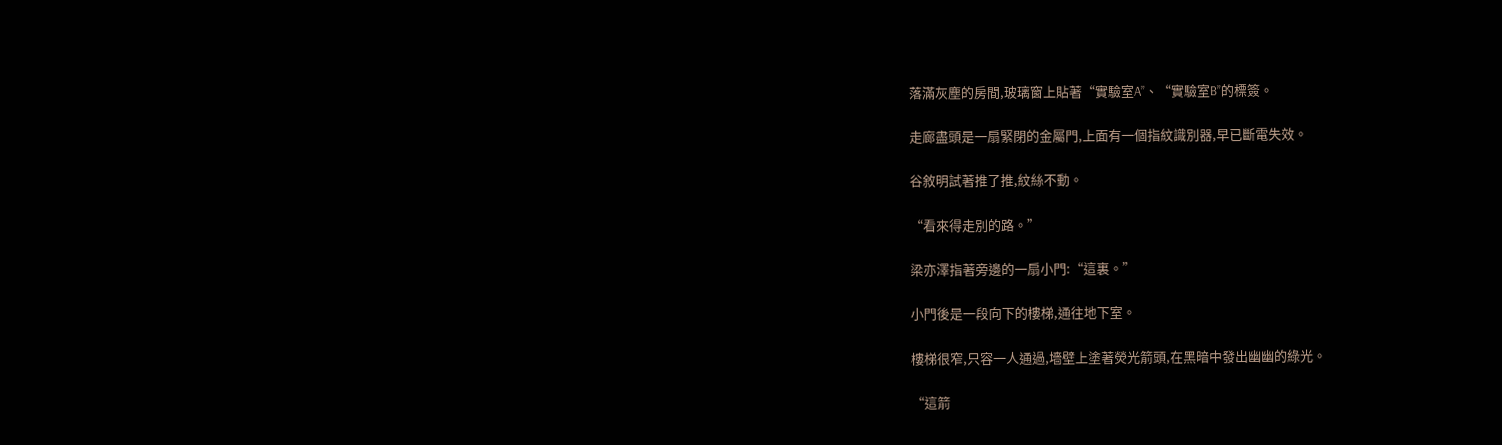落滿灰塵的房間,玻璃窗上貼著“實驗室A”、“實驗室B”的標簽。

走廊盡頭是一扇緊閉的金屬門,上面有一個指紋識別器,早已斷電失效。

谷敘明試著推了推,紋絲不動。

“看來得走別的路。”

梁亦澤指著旁邊的一扇小門:“這裏。”

小門後是一段向下的樓梯,通往地下室。

樓梯很窄,只容一人通過,墻壁上塗著熒光箭頭,在黑暗中發出幽幽的綠光。

“這箭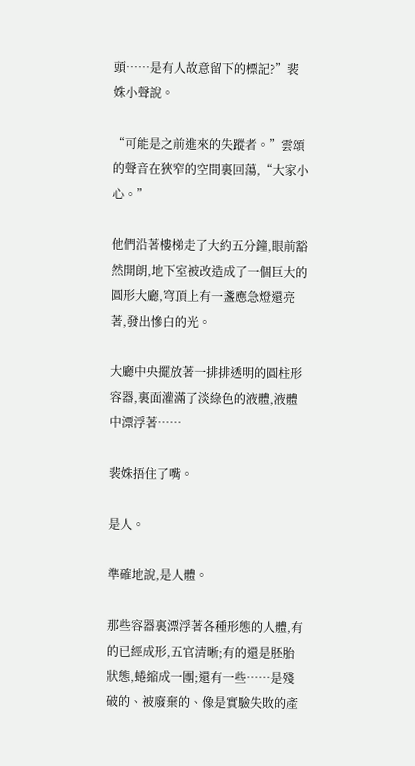頭……是有人故意留下的標記?”裴姝小聲說。

“可能是之前進來的失蹤者。”雲頌的聲音在狹窄的空間裏回蕩,“大家小心。”

他們沿著樓梯走了大約五分鐘,眼前豁然開朗,地下室被改造成了一個巨大的圓形大廳,穹頂上有一盞應急燈還亮著,發出慘白的光。

大廳中央擺放著一排排透明的圓柱形容器,裏面灌滿了淡綠色的液體,液體中漂浮著……

裴姝捂住了嘴。

是人。

準確地說,是人體。

那些容器裏漂浮著各種形態的人體,有的已經成形,五官清晰;有的還是胚胎狀態,蜷縮成一團;還有一些……是殘破的、被廢棄的、像是實驗失敗的產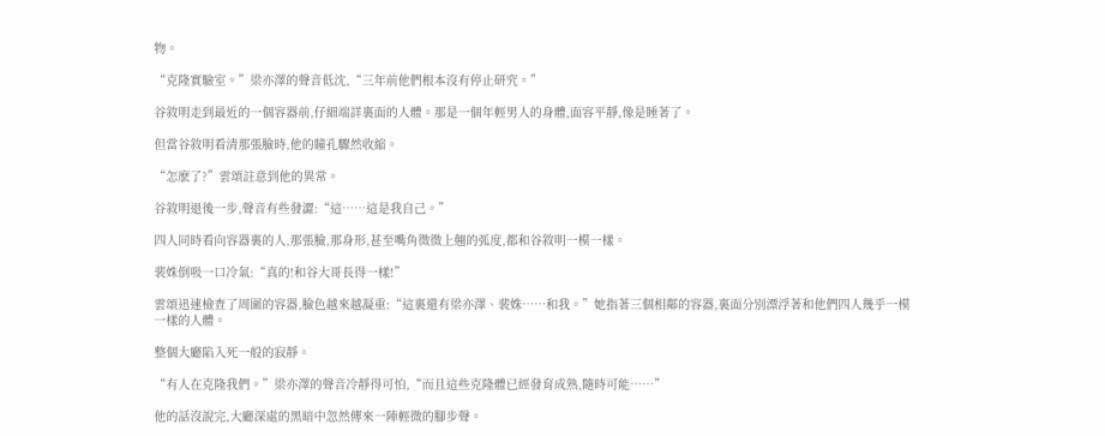物。

“克隆實驗室。”梁亦澤的聲音低沈,“三年前他們根本沒有停止研究。”

谷敘明走到最近的一個容器前,仔細端詳裏面的人體。那是一個年輕男人的身體,面容平靜,像是睡著了。

但當谷敘明看清那張臉時,他的瞳孔驟然收縮。

“怎麽了?”雲頌註意到他的異常。

谷敘明退後一步,聲音有些發澀:“這……這是我自己。”

四人同時看向容器裏的人,那張臉,那身形,甚至嘴角微微上翹的弧度,都和谷敘明一模一樣。

裴姝倒吸一口冷氣:“真的!和谷大哥長得一樣!”

雲頌迅速檢查了周圍的容器,臉色越來越凝重:“這裏還有梁亦澤、裴姝……和我。”她指著三個相鄰的容器,裏面分別漂浮著和他們四人幾乎一模一樣的人體。

整個大廳陷入死一般的寂靜。

“有人在克隆我們。”梁亦澤的聲音冷靜得可怕,“而且這些克隆體已經發育成熟,隨時可能……”

他的話沒說完,大廳深處的黑暗中忽然傳來一陣輕微的腳步聲。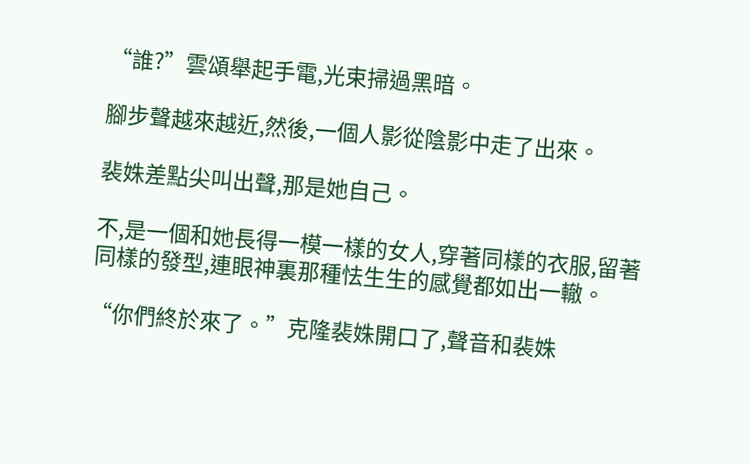“誰?”雲頌舉起手電,光束掃過黑暗。

腳步聲越來越近,然後,一個人影從陰影中走了出來。

裴姝差點尖叫出聲,那是她自己。

不,是一個和她長得一模一樣的女人,穿著同樣的衣服,留著同樣的發型,連眼神裏那種怯生生的感覺都如出一轍。

“你們終於來了。”克隆裴姝開口了,聲音和裴姝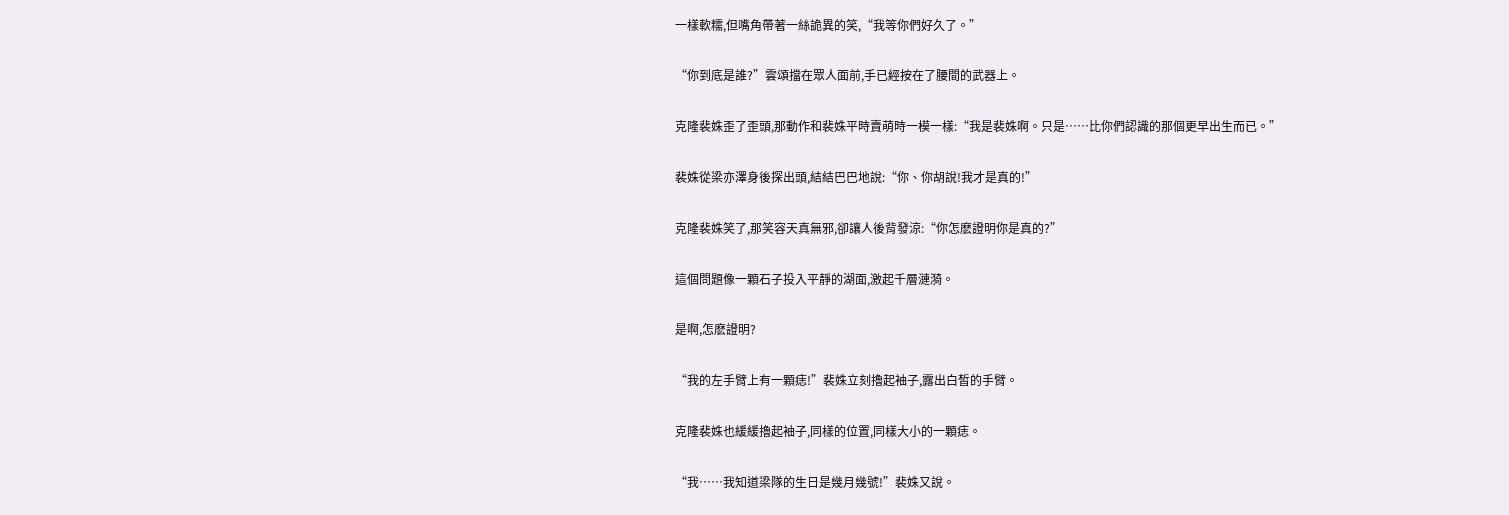一樣軟糯,但嘴角帶著一絲詭異的笑,“我等你們好久了。”

“你到底是誰?”雲頌擋在眾人面前,手已經按在了腰間的武器上。

克隆裴姝歪了歪頭,那動作和裴姝平時賣萌時一模一樣:“我是裴姝啊。只是……比你們認識的那個更早出生而已。”

裴姝從梁亦澤身後探出頭,結結巴巴地說:“你、你胡說!我才是真的!”

克隆裴姝笑了,那笑容天真無邪,卻讓人後背發涼:“你怎麽證明你是真的?”

這個問題像一顆石子投入平靜的湖面,激起千層漣漪。

是啊,怎麽證明?

“我的左手臂上有一顆痣!”裴姝立刻擼起袖子,露出白皙的手臂。

克隆裴姝也緩緩擼起袖子,同樣的位置,同樣大小的一顆痣。

“我……我知道梁隊的生日是幾月幾號!”裴姝又說。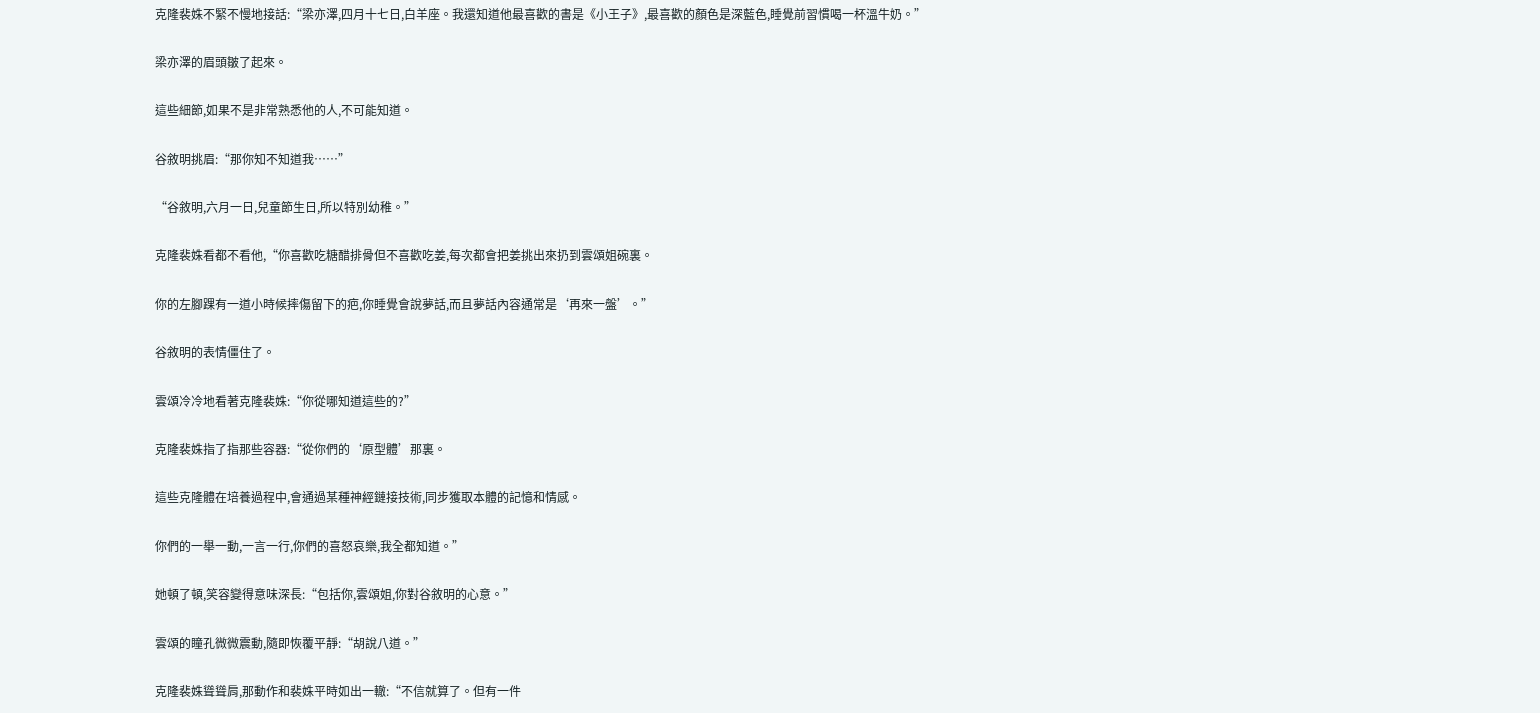克隆裴姝不緊不慢地接話:“梁亦澤,四月十七日,白羊座。我還知道他最喜歡的書是《小王子》,最喜歡的顏色是深藍色,睡覺前習慣喝一杯溫牛奶。”

梁亦澤的眉頭皺了起來。

這些細節,如果不是非常熟悉他的人,不可能知道。

谷敘明挑眉:“那你知不知道我……”

“谷敘明,六月一日,兒童節生日,所以特別幼稚。”

克隆裴姝看都不看他,“你喜歡吃糖醋排骨但不喜歡吃姜,每次都會把姜挑出來扔到雲頌姐碗裏。

你的左腳踝有一道小時候摔傷留下的疤,你睡覺會說夢話,而且夢話內容通常是‘再來一盤’。”

谷敘明的表情僵住了。

雲頌冷冷地看著克隆裴姝:“你從哪知道這些的?”

克隆裴姝指了指那些容器:“從你們的‘原型體’那裏。

這些克隆體在培養過程中,會通過某種神經鏈接技術,同步獲取本體的記憶和情感。

你們的一舉一動,一言一行,你們的喜怒哀樂,我全都知道。”

她頓了頓,笑容變得意味深長:“包括你,雲頌姐,你對谷敘明的心意。”

雲頌的瞳孔微微震動,隨即恢覆平靜:“胡說八道。”

克隆裴姝聳聳肩,那動作和裴姝平時如出一轍:“不信就算了。但有一件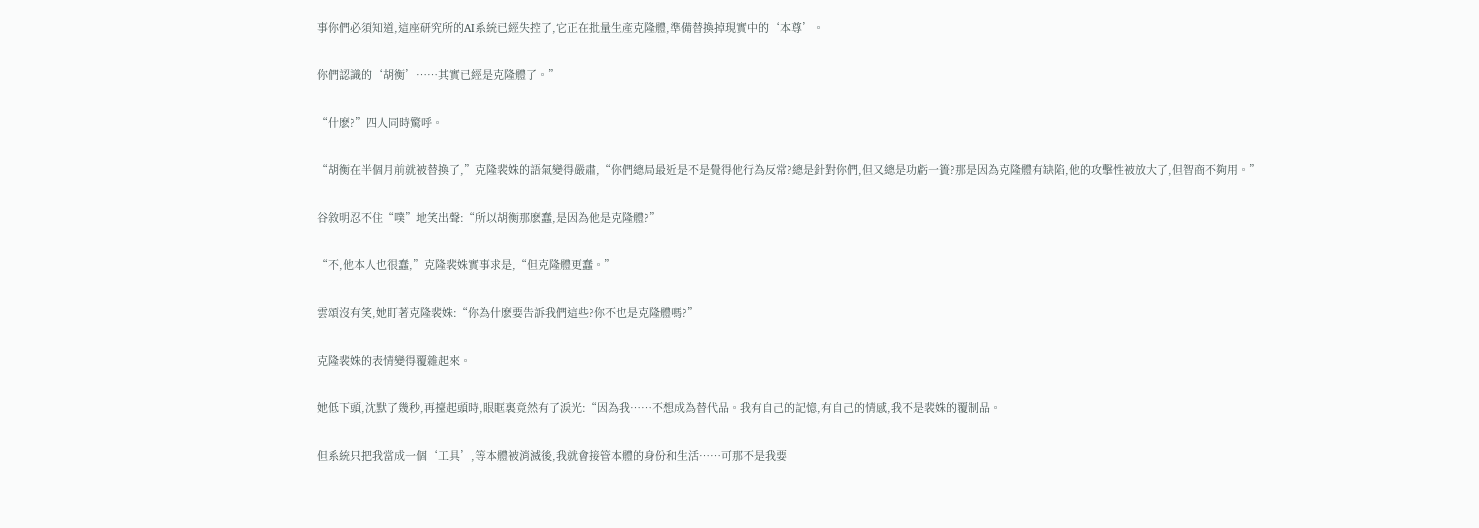事你們必須知道,這座研究所的AI系統已經失控了,它正在批量生產克隆體,準備替換掉現實中的‘本尊’。

你們認識的‘胡衡’……其實已經是克隆體了。”

“什麽?”四人同時驚呼。

“胡衡在半個月前就被替換了,”克隆裴姝的語氣變得嚴肅,“你們總局最近是不是覺得他行為反常?總是針對你們,但又總是功虧一簣?那是因為克隆體有缺陷,他的攻擊性被放大了,但智商不夠用。”

谷敘明忍不住“噗”地笑出聲:“所以胡衡那麽蠢,是因為他是克隆體?”

“不,他本人也很蠢,”克隆裴姝實事求是,“但克隆體更蠢。”

雲頌沒有笑,她盯著克隆裴姝:“你為什麽要告訴我們這些?你不也是克隆體嗎?”

克隆裴姝的表情變得覆雜起來。

她低下頭,沈默了幾秒,再擡起頭時,眼眶裏竟然有了淚光:“因為我……不想成為替代品。我有自己的記憶,有自己的情感,我不是裴姝的覆制品。

但系統只把我當成一個‘工具’,等本體被消滅後,我就會接管本體的身份和生活……可那不是我要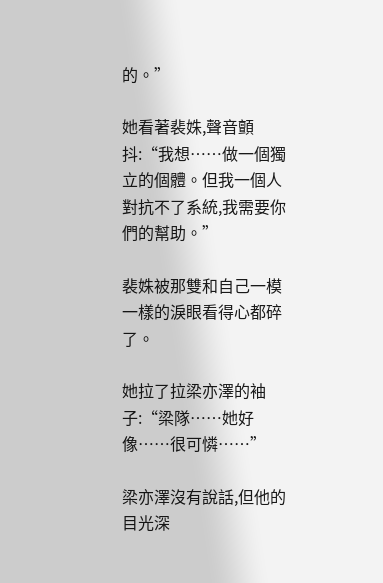的。”

她看著裴姝,聲音顫抖:“我想……做一個獨立的個體。但我一個人對抗不了系統,我需要你們的幫助。”

裴姝被那雙和自己一模一樣的淚眼看得心都碎了。

她拉了拉梁亦澤的袖子:“梁隊……她好像……很可憐……”

梁亦澤沒有說話,但他的目光深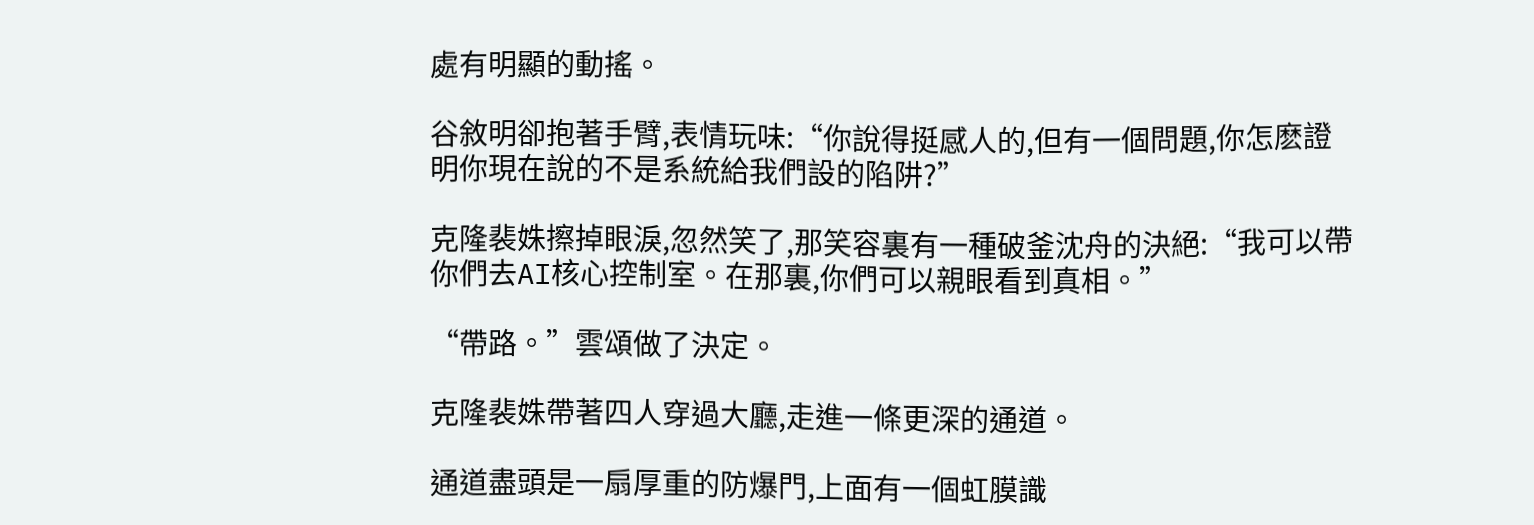處有明顯的動搖。

谷敘明卻抱著手臂,表情玩味:“你說得挺感人的,但有一個問題,你怎麽證明你現在說的不是系統給我們設的陷阱?”

克隆裴姝擦掉眼淚,忽然笑了,那笑容裏有一種破釜沈舟的決絕:“我可以帶你們去AI核心控制室。在那裏,你們可以親眼看到真相。”

“帶路。”雲頌做了決定。

克隆裴姝帶著四人穿過大廳,走進一條更深的通道。

通道盡頭是一扇厚重的防爆門,上面有一個虹膜識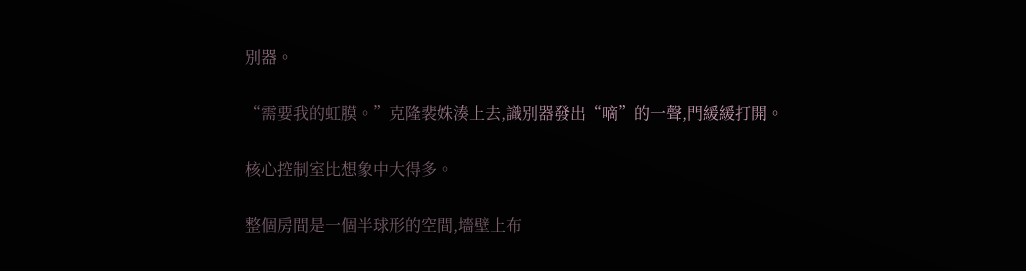別器。

“需要我的虹膜。”克隆裴姝湊上去,識別器發出“嘀”的一聲,門緩緩打開。

核心控制室比想象中大得多。

整個房間是一個半球形的空間,墻壁上布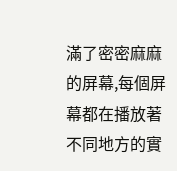滿了密密麻麻的屏幕,每個屏幕都在播放著不同地方的實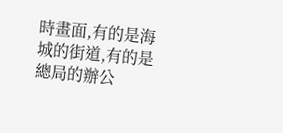時畫面,有的是海城的街道,有的是總局的辦公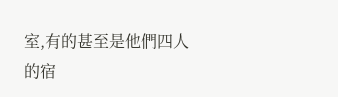室,有的甚至是他們四人的宿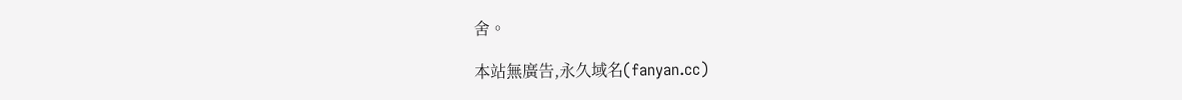舍。

本站無廣告,永久域名(fanyan.cc)